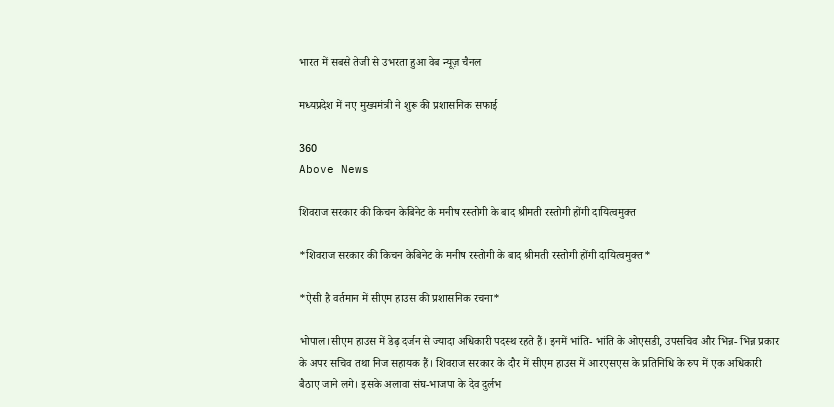भारत में सबसे तेजी से उभरता हुआ वेब न्यूज़ चैनल

मध्यप्रदेश में नए मुख्यमंत्री ने शुरू की प्रशासनिक सफाई

360
Above News

शिवराज सरकार की किचन केबिनेट के मनीष रस्तोगी के बाद श्रीमती रस्तोगी होंगी दायित्वमुक्त

*शिवराज सरकार की किचन केबिनेट के मनीष रस्तोगी के बाद श्रीमती रस्तोगी होंगी दायित्वमुक्त*

*ऐसी है वर्तमान में सीएम हाउस की प्रशासनिक रचना*

भोपाल।सीएम हाउस में डेढ़ दर्जन से ज्यादा अधिकारी पदस्थ रहते हैं। इनमें भांति- भांति के ओएसडी, उपसचिव और भिन्न- भिन्न प्रकार के अपर सचिव तथा निज सहायक हैं। शिवराज सरकार के दौर में सीएम हाउस में आरएसएस के प्रतिनिधि के रुप में एक अधिकारी बैठाए जाने लगे। इसके अलावा संघ-भाजपा के देव दुर्लभ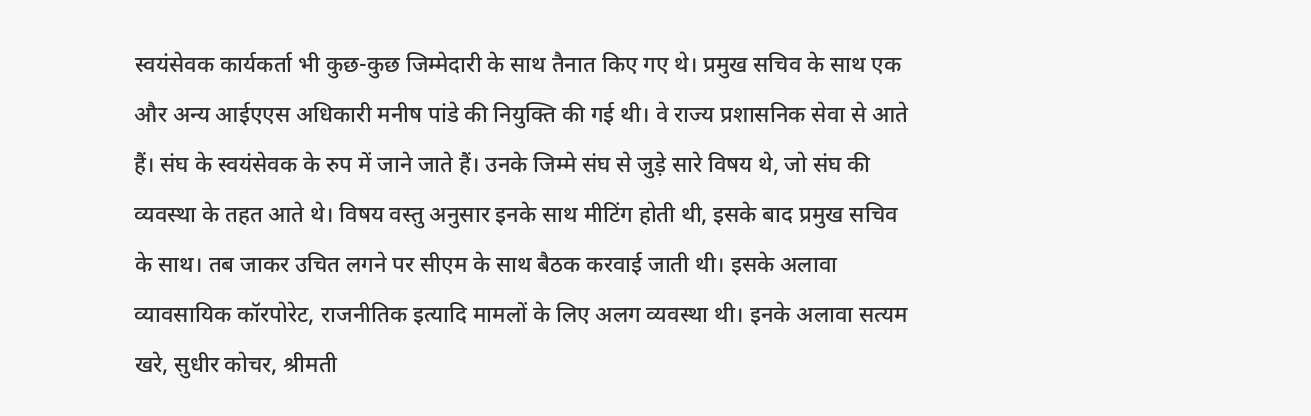स्वयंसेवक कार्यकर्ता भी कुछ-कुछ जिम्मेदारी के साथ तैनात किए गए थे। प्रमुख सचिव के साथ एक और अन्य आईएएस अधिकारी मनीष पांडे की नियुक्ति की गई थी। वे राज्य प्रशासनिक सेवा से आते हैं। संघ के स्वयंसेवक के रुप में जाने जाते हैं। उनके जिम्मे संघ से जुड़े सारे विषय थे, जो संघ की व्यवस्था के तहत आते थे। विषय वस्तु अनुसार इनके साथ मीटिंग होती थी, इसके बाद प्रमुख सचिव के साथ। तब जाकर उचित लगने पर सीएम के साथ बैठक करवाई जाती थी। इसके अलावा व्यावसायिक कॉरपोरेट, राजनीतिक इत्यादि मामलों के लिए अलग व्यवस्था थी। इनके अलावा सत्यम खरे, सुधीर कोचर, श्रीमती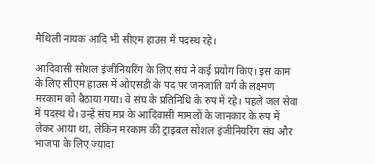मैथिली नायक आदि भी सीएम हाउस में पदस्थ रहे।

आदिवासी सोशल इंजीनियरिंग के लिए संघ ने कई प्रयोग किए। इस काम के लिए सीएम हाउस में ओएसडी के पद पर जनजाति वर्ग के लक्ष्मण मरकाम को बैठाया गया। वे संघ के प्रतिनिधि के रुप में रहे। पहले जल सेवा में पदस्थ थे। उन्हें संघ मप्र के आदिवासी मामलों के जानकार के रुप में लेकर आया था, लेकिन मरकाम की ट्राइबल सोशल इंजीनियरिंग संघ और भाजपा के लिए ज्यादा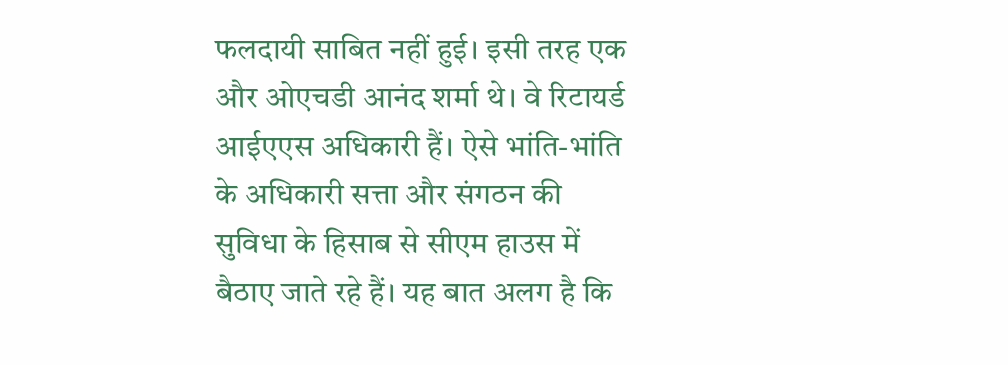फलदायी साबित नहीं हुई। इसी तरह एक और ओएचडी आनंद शर्मा थे। वे रिटायर्ड आईएएस अधिकारी हैं। ऐसे भांति-भांति के अधिकारी सत्ता और संगठन की सुविधा के हिसाब से सीएम हाउस में बैठाए जाते रहे हैं। यह बात अलग है कि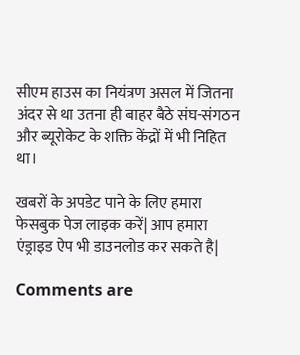सीएम हाउस का नियंत्रण असल में जितना अंदर से था उतना ही बाहर बैठे संघ-संगठन और ब्यूरोकेट के शक्ति केंद्रों में भी निहित था।

खबरों के अपडेट पाने के लिए हमारा फेसबुक पेज लाइक करें| आप हमारा एंड्राइड ऐप भी डाउनलोड कर सकते है|

Comments are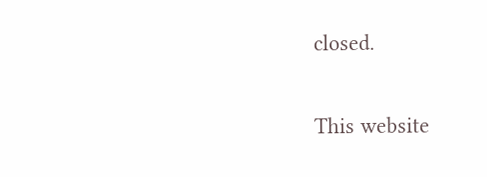closed.

This website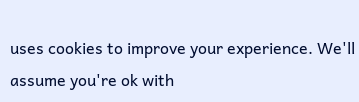uses cookies to improve your experience. We'll assume you're ok with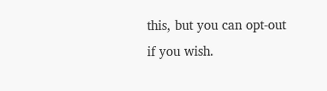this, but you can opt-out if you wish.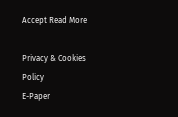Accept Read More

Privacy & Cookies Policy
E-Paper